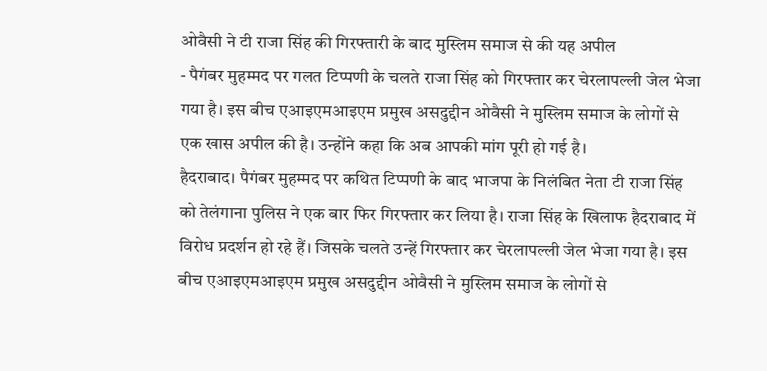ओवैसी ने टी राजा सिंह की गिरफ्तारी के बाद मुस्लिम समाज से की यह अपील
- पैगंबर मुहम्मद पर गलत टिप्पणी के चलते राजा सिंह को गिरफ्तार कर चेरलापल्ली जेल भेजा गया है। इस बीच एआइएमआइएम प्रमुख असदुद्दीन ओवैसी ने मुस्लिम समाज के लोगों से एक खास अपील की है। उन्होंने कहा कि अब आपकी मांग पूरी हो गई है।
हैदराबाद। पैगंबर मुहम्मद पर कथित टिप्पणी के बाद भाजपा के निलंबित नेता टी राजा सिंह को तेलंगाना पुलिस ने एक बार फिर गिरफ्तार कर लिया है। राजा सिंह के खिलाफ हैदराबाद में विरोध प्रदर्शन हो रहे हैं। जिसके चलते उन्हें गिरफ्तार कर चेरलापल्ली जेल भेजा गया है। इस बीच एआइएमआइएम प्रमुख असदुद्दीन ओवैसी ने मुस्लिम समाज के लोगों से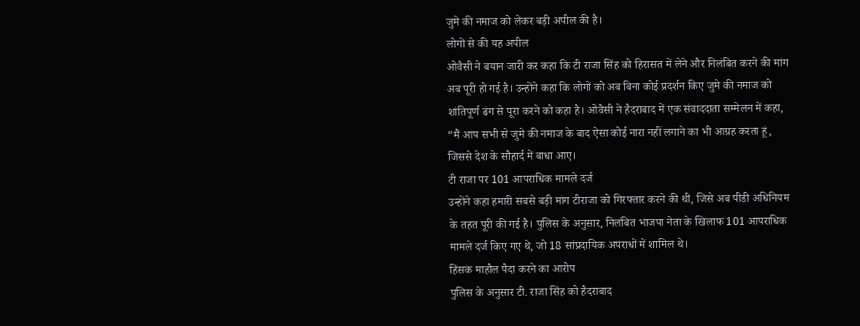जुमे की नमाज को लेकर बड़ी अपील की है।
लोगों से की यह अपील
ओवैसी ने बयान जारी कर कहा कि टी राजा सिंह को हिरासत में लेने और निलंबित करने की मांग अब पूरी हो गई है। उन्होंने कहा कि लोगों को अब बिना कोई प्रदर्शन किए जुमे की नमाज को शांतिपूर्ण ढंग से पूरा करने को कहा है। ओवैसी ने हैदराबाद में एक संवाददाता सम्मेलन में कहा, “मैं आप सभी से जुमे की नमाज के बाद ऐसा कोई नारा नहीं लगाने का भी आग्रह करता हूं, जिससे देश के सौहार्द में बाधा आए।
टी राजा पर 101 आपराधिक मामले दर्ज
उन्होंने कहा हमारी सबसे बड़ी मांग टीराजा को गिरफ्तार करने की थी, जिसे अब पीडी अधिनियम के तहत पूरी की गई है। पुलिस के अनुसार, निलंबित भाजपा नेता के खिलाफ 101 आपराधिक मामले दर्ज किए गए थे, जो 18 सांप्रदायिक अपराधों में शामिल थे।
हिंसक माहौल पैदा करने का आरोप
पुलिस के अनुसार टी. राजा सिंह को हैदराबाद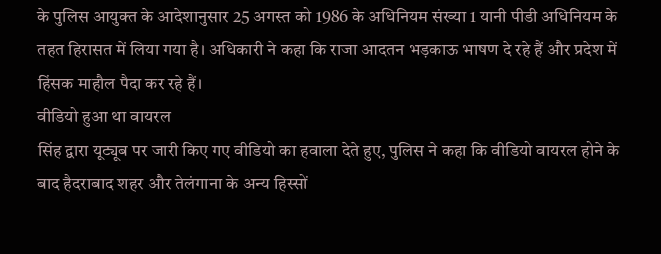के पुलिस आयुक्त के आदेशानुसार 25 अगस्त को 1986 के अधिनियम संख्या 1 यानी पीडी अधिनियम के तहत हिरासत में लिया गया है। अधिकारी ने कहा कि राजा आदतन भड़काऊ भाषण दे रहे हैं और प्रदेश में हिंसक माहौल पैदा कर रहे हैं।
वीडियो हुआ था वायरल
सिंह द्वारा यूट्यूब पर जारी किए गए वीडियो का हवाला देते हुए, पुलिस ने कहा कि वीडियो वायरल होने के बाद हैदराबाद शहर और तेलंगाना के अन्य हिस्सों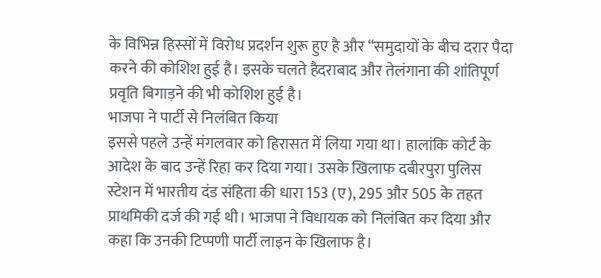के विभिन्न हिस्सों में विरोध प्रदर्शन शुरू हुए है और “समुदायों के बीच दरार पैदा करने की कोशिश हुई है। इसके चलते हैदराबाद और तेलंगाना की शांतिपूर्ण प्रवृति बिगाड़ने की भी कोशिश हुई है।
भाजपा ने पार्टी से निलंबित किया
इससे पहले उन्हें मंगलवार को हिरासत में लिया गया था। हालांकि कोर्ट के आदेश के बाद उन्हें रिहा कर दिया गया। उसके खिलाफ दबीरपुरा पुलिस स्टेशन में भारतीय दंड संहिता की धारा 153 (ए), 295 और 505 के तहत प्राथमिकी दर्ज की गई थी। भाजपा ने विधायक को निलंबित कर दिया और कहा कि उनकी टिप्पणी पार्टी लाइन के खिलाफ है।